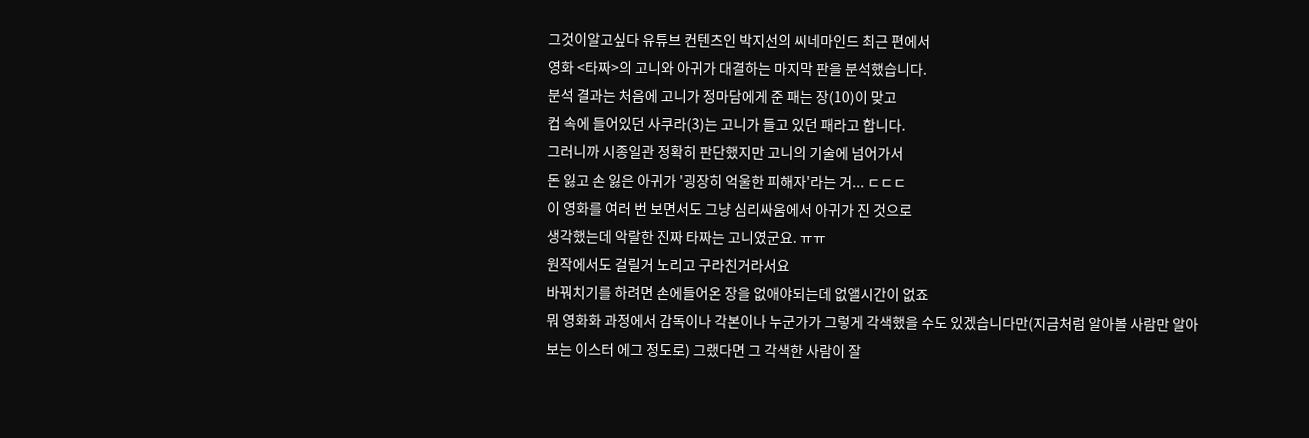그것이알고싶다 유튜브 컨텐츠인 박지선의 씨네마인드 최근 편에서
영화 <타짜>의 고니와 아귀가 대결하는 마지막 판을 분석했습니다.
분석 결과는 처음에 고니가 정마담에게 준 패는 장(10)이 맞고
컵 속에 들어있던 사쿠라(3)는 고니가 들고 있던 패라고 합니다.
그러니까 시종일관 정확히 판단했지만 고니의 기술에 넘어가서
돈 잃고 손 잃은 아귀가 '굉장히 억울한 피해자'라는 거... ㄷㄷㄷ
이 영화를 여러 번 보면서도 그냥 심리싸움에서 아귀가 진 것으로
생각했는데 악랄한 진짜 타짜는 고니였군요. ㅠㅠ
원작에서도 걸릴거 노리고 구라친거라서요
바꿔치기를 하려면 손에들어온 장을 없애야되는데 없앨시간이 없죠
뭐 영화화 과정에서 감독이나 각본이나 누군가가 그렇게 각색했을 수도 있겠습니다만(지금처럼 알아볼 사람만 알아보는 이스터 에그 정도로) 그랬다면 그 각색한 사람이 잘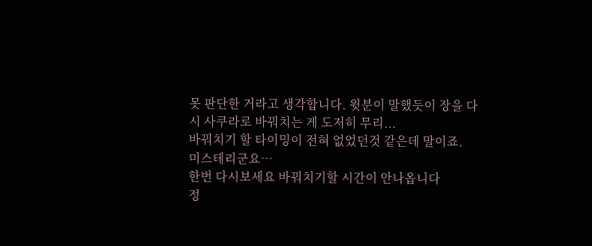못 판단한 거라고 생각합니다. 윗분이 말했듯이 장을 다시 사쿠라로 바꿔치는 게 도저히 무리...
바꿔치기 할 타이밍이 전혀 없었던것 같은데 말이죠.
미스테리군요…
한번 다시보세요 바꿔치기할 시간이 안나옵니다
정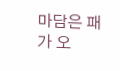마담은 패가 오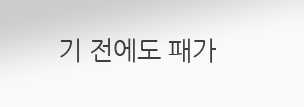기 전에도 패가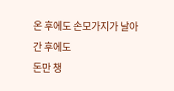온 후에도 손모가지가 날아간 후에도
돈만 챙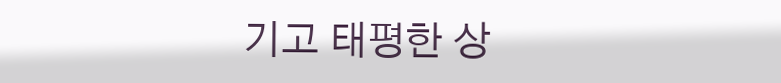기고 태평한 상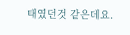태였던것 같은데요.